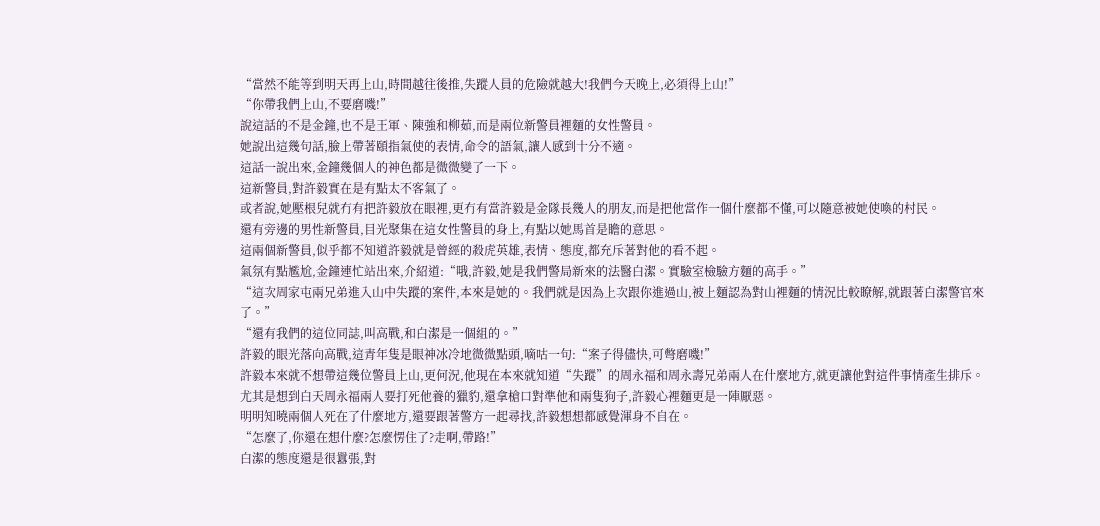“當然不能等到明天再上山,時間越往後推,失蹤人員的危險就越大!我們今天晚上,必須得上山!”
“你帶我們上山,不要磨嘰!”
說這話的不是金鐘,也不是王軍、陳強和柳茹,而是兩位新警員裡麵的女性警員。
她說出這幾句話,臉上帶著頤指氣使的表情,命令的語氣,讓人感到十分不適。
這話一說出來,金鐘幾個人的神色都是微微變了一下。
這新警員,對許毅實在是有點太不客氣了。
或者說,她壓根兒就冇有把許毅放在眼裡,更冇有當許毅是金隊長幾人的朋友,而是把他當作一個什麼都不懂,可以隨意被她使喚的村民。
還有旁邊的男性新警員,目光聚集在這女性警員的身上,有點以她馬首是瞻的意思。
這兩個新警員,似乎都不知道許毅就是曾經的殺虎英雄,表情、態度,都充斥著對他的看不起。
氣氛有點尷尬,金鐘連忙站出來,介紹道:“哦,許毅,她是我們警局新來的法醫白潔。實驗室檢驗方麵的高手。”
“這次周家屯兩兄弟進入山中失蹤的案件,本來是她的。我們就是因為上次跟你進過山,被上麵認為對山裡麵的情況比較瞭解,就跟著白潔警官來了。”
“還有我們的這位同誌,叫高戰,和白潔是一個組的。”
許毅的眼光落向高戰,這青年隻是眼神冰冷地微微點頭,嘀咕一句:“案子得儘快,可彆磨嘰!”
許毅本來就不想帶這幾位警員上山,更何況,他現在本來就知道“失蹤”的周永福和周永壽兄弟兩人在什麼地方,就更讓他對這件事情產生排斥。
尤其是想到白天周永福兩人要打死他養的獵豹,還拿槍口對準他和兩隻狗子,許毅心裡麵更是一陣厭惡。
明明知曉兩個人死在了什麼地方,還要跟著警方一起尋找,許毅想想都感覺渾身不自在。
“怎麼了,你還在想什麼?怎麼愣住了?走啊,帶路!”
白潔的態度還是很囂張,對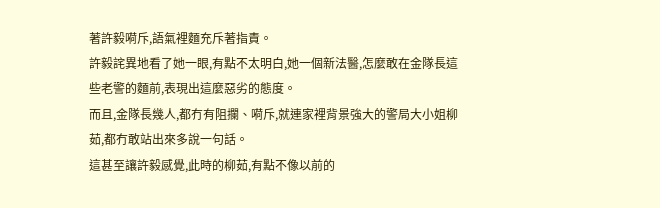著許毅嗬斥,語氣裡麵充斥著指責。
許毅詫異地看了她一眼,有點不太明白,她一個新法醫,怎麼敢在金隊長這些老警的麵前,表現出這麼惡劣的態度。
而且,金隊長幾人,都冇有阻攔、嗬斥,就連家裡背景強大的警局大小姐柳茹,都冇敢站出來多說一句話。
這甚至讓許毅感覺,此時的柳茹,有點不像以前的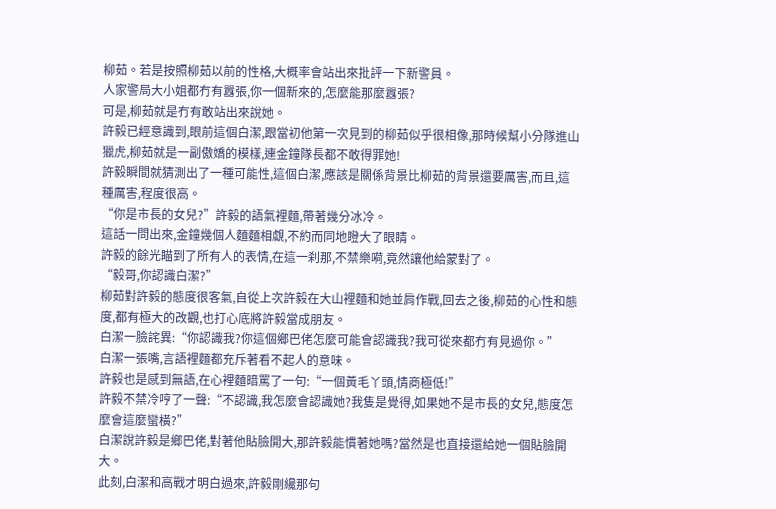柳茹。若是按照柳茹以前的性格,大概率會站出來批評一下新警員。
人家警局大小姐都冇有囂張,你一個新來的,怎麼能那麼囂張?
可是,柳茹就是冇有敢站出來說她。
許毅已經意識到,眼前這個白潔,跟當初他第一次見到的柳茹似乎很相像,那時候幫小分隊進山獵虎,柳茹就是一副傲嬌的模樣,連金鐘隊長都不敢得罪她!
許毅瞬間就猜測出了一種可能性,這個白潔,應該是關係背景比柳茹的背景還要厲害,而且,這種厲害,程度很高。
“你是市長的女兒?”許毅的語氣裡麵,帶著幾分冰冷。
這話一問出來,金鐘幾個人麵麵相覷,不約而同地瞪大了眼睛。
許毅的餘光瞄到了所有人的表情,在這一刹那,不禁樂嗬,竟然讓他給蒙對了。
“毅哥,你認識白潔?”
柳茹對許毅的態度很客氣,自從上次許毅在大山裡麵和她並肩作戰,回去之後,柳茹的心性和態度,都有極大的改觀,也打心底將許毅當成朋友。
白潔一臉詫異:“你認識我?你這個鄉巴佬怎麼可能會認識我?我可從來都冇有見過你。”
白潔一張嘴,言語裡麵都充斥著看不起人的意味。
許毅也是感到無語,在心裡麵暗罵了一句:“一個黃毛丫頭,情商極低!”
許毅不禁冷哼了一聲:“不認識,我怎麼會認識她?我隻是覺得,如果她不是市長的女兒,態度怎麼會這麼蠻橫?”
白潔說許毅是鄉巴佬,對著他貼臉開大,那許毅能慣著她嗎?當然是也直接還給她一個貼臉開大。
此刻,白潔和高戰才明白過來,許毅剛纔那句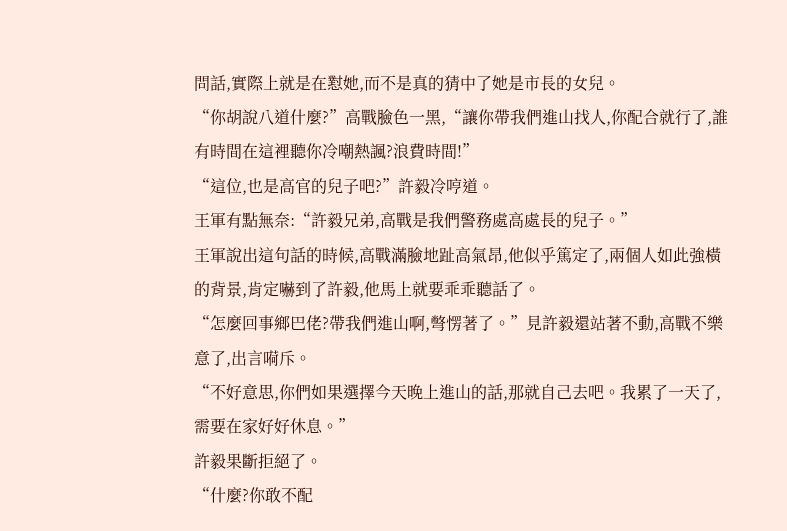問話,實際上就是在懟她,而不是真的猜中了她是市長的女兒。
“你胡說八道什麼?”高戰臉色一黑,“讓你帶我們進山找人,你配合就行了,誰有時間在這裡聽你冷嘲熱諷?浪費時間!”
“這位,也是高官的兒子吧?”許毅冷哼道。
王軍有點無奈:“許毅兄弟,高戰是我們警務處高處長的兒子。”
王軍說出這句話的時候,高戰滿臉地趾高氣昂,他似乎篤定了,兩個人如此強橫的背景,肯定嚇到了許毅,他馬上就要乖乖聽話了。
“怎麼回事鄉巴佬?帶我們進山啊,彆愣著了。”見許毅還站著不動,高戰不樂意了,出言嗬斥。
“不好意思,你們如果選擇今天晚上進山的話,那就自己去吧。我累了一天了,需要在家好好休息。”
許毅果斷拒絕了。
“什麼?你敢不配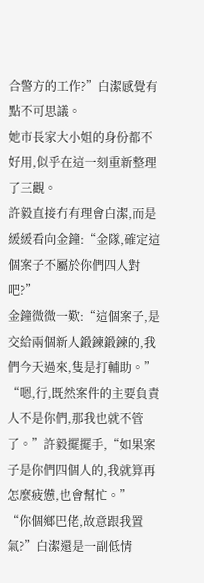合警方的工作?”白潔感覺有點不可思議。
她市長家大小姐的身份都不好用,似乎在這一刻重新整理了三觀。
許毅直接冇有理會白潔,而是緩緩看向金鐘:“金隊,確定這個案子不屬於你們四人對吧?”
金鐘微微一歎:“這個案子,是交給兩個新人鍛鍊鍛鍊的,我們今天過來,隻是打輔助。”
“嗯,行,既然案件的主要負責人不是你們,那我也就不管了。”許毅擺擺手,“如果案子是你們四個人的,我就算再怎麼疲憊,也會幫忙。”
“你個鄉巴佬,故意跟我置氣?”白潔還是一副低情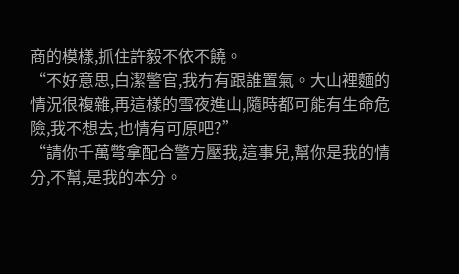商的模樣,抓住許毅不依不饒。
“不好意思,白潔警官,我冇有跟誰置氣。大山裡麵的情況很複雜,再這樣的雪夜進山,隨時都可能有生命危險,我不想去,也情有可原吧?”
“請你千萬彆拿配合警方壓我,這事兒,幫你是我的情分,不幫,是我的本分。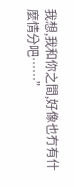我想,我和你之間,好像也冇有什麼情分吧……”